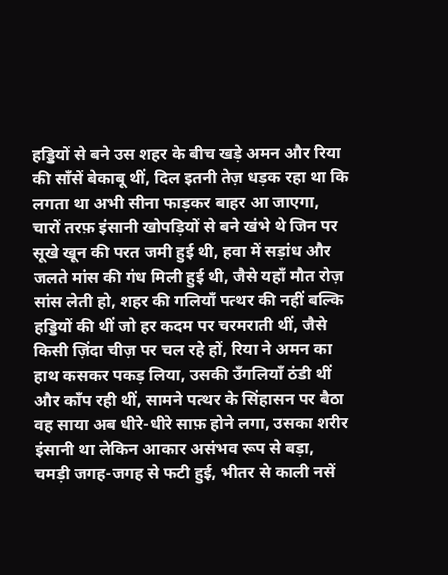हड्डियों से बने उस शहर के बीच खड़े अमन और रिया की साँसें बेकाबू थीं, दिल इतनी तेज़ धड़क रहा था कि लगता था अभी सीना फाड़कर बाहर आ जाएगा, चारों तरफ़ इंसानी खोपड़ियों से बने खंभे थे जिन पर सूखे खून की परत जमी हुई थी, हवा में सड़ांध और जलते मांस की गंध मिली हुई थी, जैसे यहाँ मौत रोज़ सांस लेती हो, शहर की गलियाँ पत्थर की नहीं बल्कि हड्डियों की थीं जो हर कदम पर चरमराती थीं, जैसे किसी ज़िंदा चीज़ पर चल रहे हों, रिया ने अमन का हाथ कसकर पकड़ लिया, उसकी उँगलियाँ ठंडी थीं और काँप रही थीं, सामने पत्थर के सिंहासन पर बैठा वह साया अब धीरे-धीरे साफ़ होने लगा, उसका शरीर इंसानी था लेकिन आकार असंभव रूप से बड़ा, चमड़ी जगह-जगह से फटी हुई, भीतर से काली नसें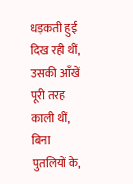धड़कती हुई दिख रही थीं, उसकी आँखें पूरी तरह काली थीं, बिना पुतलियों के,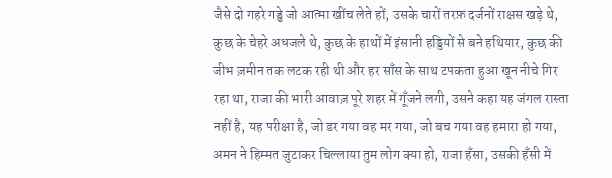जैसे दो गहरे गड्ढे जो आत्मा खींच लेते हों, उसके चारों तरफ़ दर्जनों राक्षस खड़े थे, कुछ के चेहरे अधजले थे, कुछ के हाथों में इंसानी हड्डियों से बने हथियार, कुछ की जीभ ज़मीन तक लटक रही थी और हर साँस के साथ टपकता हुआ खून नीचे गिर रहा था, राजा की भारी आवाज़ पूरे शहर में गूँजने लगी, उसने कहा यह जंगल रास्ता नहीं है, यह परीक्षा है, जो डर गया वह मर गया, जो बच गया वह हमारा हो गया, अमन ने हिम्मत जुटाकर चिल्लाया तुम लोग क्या हो, राजा हँसा, उसकी हँसी में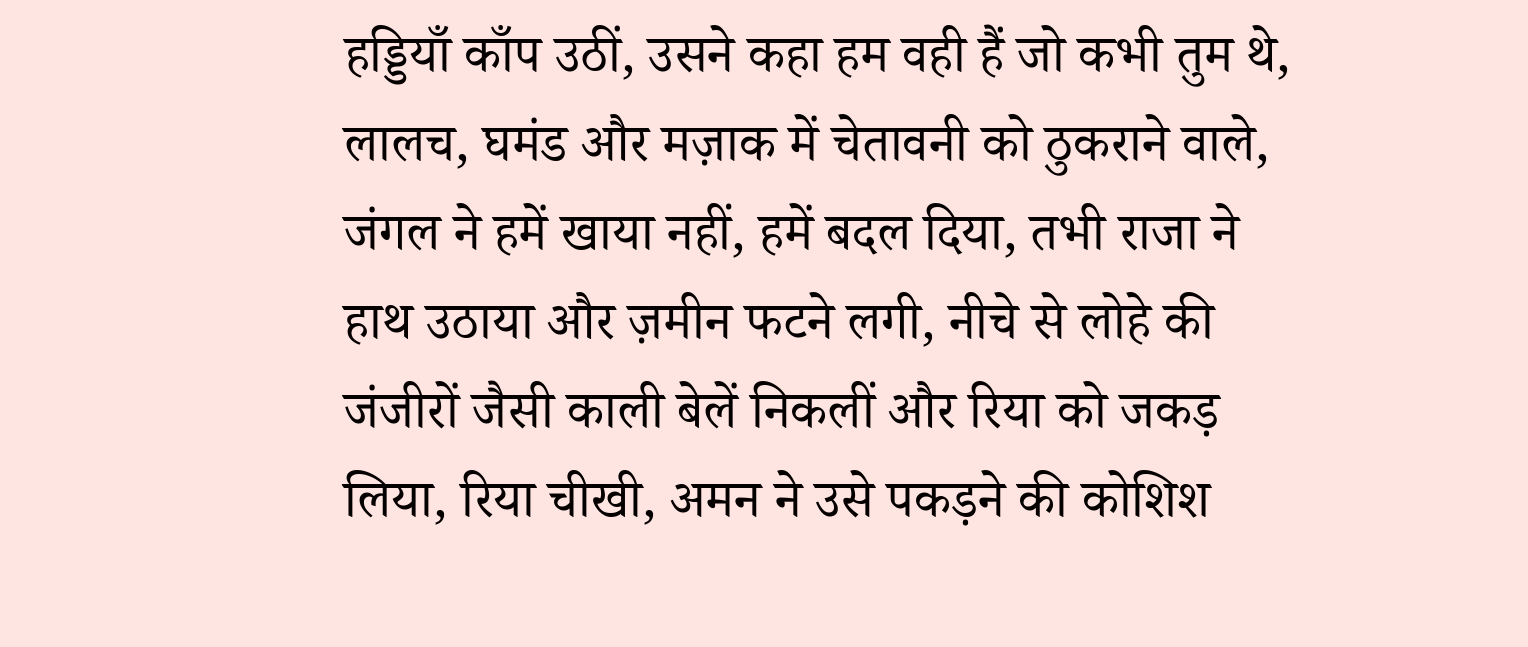हड्डियाँ काँप उठीं, उसने कहा हम वही हैं जो कभी तुम थे, लालच, घमंड और मज़ाक में चेतावनी को ठुकराने वाले, जंगल ने हमें खाया नहीं, हमें बदल दिया, तभी राजा ने हाथ उठाया और ज़मीन फटने लगी, नीचे से लोहे की जंजीरों जैसी काली बेलें निकलीं और रिया को जकड़ लिया, रिया चीखी, अमन ने उसे पकड़ने की कोशिश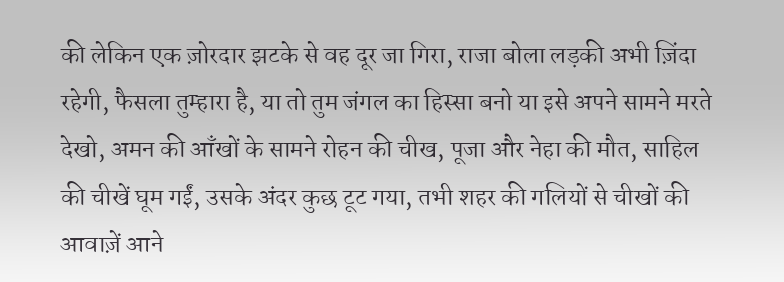की लेकिन एक ज़ोरदार झटके से वह दूर जा गिरा, राजा बोला लड़की अभी ज़िंदा रहेगी, फैसला तुम्हारा है, या तो तुम जंगल का हिस्सा बनो या इसे अपने सामने मरते देखो, अमन की आँखों के सामने रोहन की चीख, पूजा और नेहा की मौत, साहिल की चीखें घूम गईं, उसके अंदर कुछ टूट गया, तभी शहर की गलियों से चीखों की आवाज़ें आने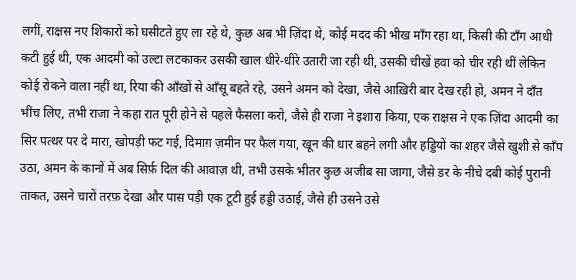लगीं, राक्षस नए शिकारों को घसीटते हुए ला रहे थे, कुछ अब भी ज़िंदा थे, कोई मदद की भीख माँग रहा था, किसी की टाँग आधी कटी हुई थी, एक आदमी को उल्टा लटकाकर उसकी खाल धीरे-धीरे उतारी जा रही थी, उसकी चीखें हवा को चीर रही थीं लेकिन कोई रोकने वाला नहीं था, रिया की आँखों से आँसू बहते रहे, उसने अमन को देखा, जैसे आख़िरी बार देख रही हो, अमन ने दाँत भींच लिए, तभी राजा ने कहा रात पूरी होने से पहले फैसला करो, जैसे ही राजा ने इशारा किया, एक राक्षस ने एक ज़िंदा आदमी का सिर पत्थर पर दे मारा, खोपड़ी फट गई, दिमाग़ ज़मीन पर फैल गया, खून की धार बहने लगी और हड्डियों का शहर जैसे खुशी से काँप उठा, अमन के कानों में अब सिर्फ़ दिल की आवाज़ थी, तभी उसके भीतर कुछ अजीब सा जागा, जैसे डर के नीचे दबी कोई पुरानी ताकत, उसने चारों तरफ़ देखा और पास पड़ी एक टूटी हुई हड्डी उठाई, जैसे ही उसने उसे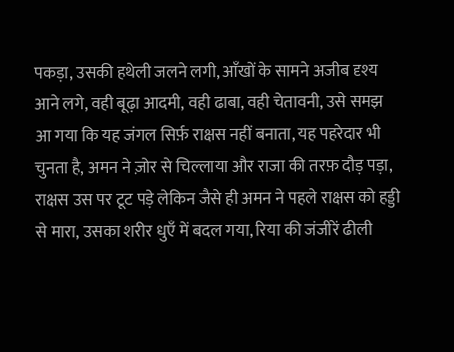पकड़ा, उसकी हथेली जलने लगी, आँखों के सामने अजीब दृश्य आने लगे, वही बूढ़ा आदमी, वही ढाबा, वही चेतावनी, उसे समझ आ गया कि यह जंगल सिर्फ़ राक्षस नहीं बनाता, यह पहरेदार भी चुनता है, अमन ने ज़ोर से चिल्लाया और राजा की तरफ़ दौड़ पड़ा, राक्षस उस पर टूट पड़े लेकिन जैसे ही अमन ने पहले राक्षस को हड्डी से मारा, उसका शरीर धुएँ में बदल गया, रिया की जंजीरें ढीली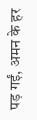पड़ गईं, अमन के हर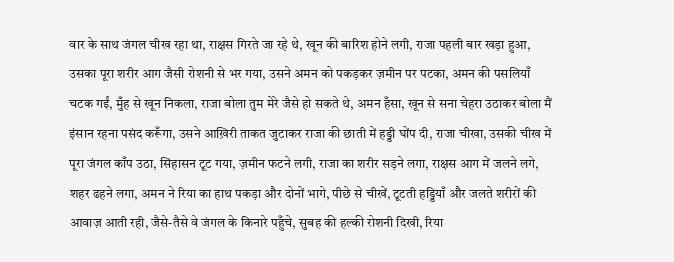वार के साथ जंगल चीख रहा था, राक्षस गिरते जा रहे थे, खून की बारिश होने लगी, राजा पहली बार खड़ा हुआ, उसका पूरा शरीर आग जैसी रोशनी से भर गया, उसने अमन को पकड़कर ज़मीन पर पटका, अमन की पसलियाँ चटक गईं, मुँह से खून निकला, राजा बोला तुम मेरे जैसे हो सकते थे, अमन हँसा, खून से सना चेहरा उठाकर बोला मैं इंसान रहना पसंद करूँगा, उसने आख़िरी ताकत जुटाकर राजा की छाती में हड्डी घोंप दी, राजा चीखा, उसकी चीख में पूरा जंगल काँप उठा, सिंहासन टूट गया, ज़मीन फटने लगी, राजा का शरीर सड़ने लगा, राक्षस आग में जलने लगे, शहर ढहने लगा, अमन ने रिया का हाथ पकड़ा और दोनों भागे, पीछे से चीखें, टूटती हड्डियाँ और जलते शरीरों की आवाज़ आती रही, जैसे-तैसे वे जंगल के किनारे पहुँचे, सुबह की हल्की रोशनी दिखी, रिया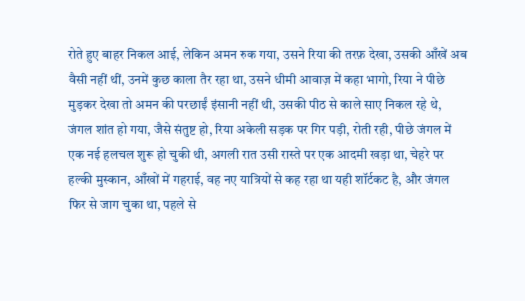रोते हुए बाहर निकल आई, लेकिन अमन रुक गया, उसने रिया की तरफ़ देखा, उसकी आँखें अब वैसी नहीं थीं, उनमें कुछ काला तैर रहा था, उसने धीमी आवाज़ में कहा भागो, रिया ने पीछे मुड़कर देखा तो अमन की परछाईं इंसानी नहीं थी, उसकी पीठ से काले साए निकल रहे थे, जंगल शांत हो गया, जैसे संतुष्ट हो, रिया अकेली सड़क पर गिर पड़ी, रोती रही, पीछे जंगल में एक नई हलचल शुरू हो चुकी थी, अगली रात उसी रास्ते पर एक आदमी खड़ा था, चेहरे पर हल्की मुस्कान, आँखों में गहराई, वह नए यात्रियों से कह रहा था यही शॉर्टकट है, और जंगल फिर से जाग चुका था, पहले से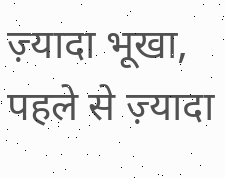ज़्यादा भूखा, पहले से ज़्यादा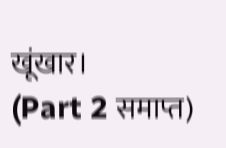खूंखार।
(Part 2 समाप्त)